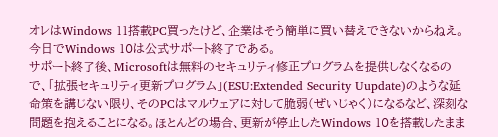オレはWindows 11搭載PC買ったけど、企業はそう簡単に買い替えできないからねえ。今日でWindows 10は公式サポート終了である。
サポート終了後、Microsoftは無料のセキュリティ修正プログラムを提供しなくなるので、「拡張セキュリティ更新プログラム」(ESU:Extended Security Uupdate)のような延命策を講じない限り、そのPCはマルウェアに対して脆弱(ぜいじゃく)になるなど、深刻な問題を抱えることになる。ほとんどの場合、更新が停止したWindows 10を搭載したまま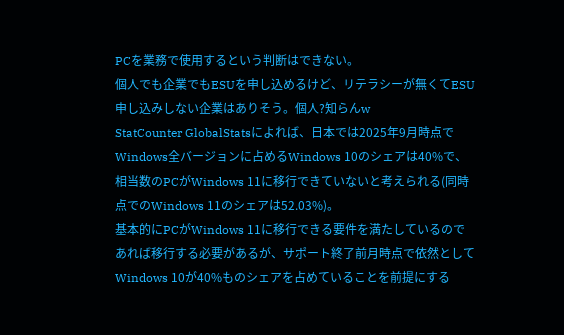PCを業務で使用するという判断はできない。
個人でも企業でもESUを申し込めるけど、リテラシーが無くてESU申し込みしない企業はありそう。個人?知らんw
StatCounter GlobalStatsによれば、日本では2025年9月時点でWindows全バージョンに占めるWindows 10のシェアは40%で、相当数のPCがWindows 11に移行できていないと考えられる(同時点でのWindows 11のシェアは52.03%)。
基本的にPCがWindows 11に移行できる要件を満たしているのであれば移行する必要があるが、サポート終了前月時点で依然としてWindows 10が40%ものシェアを占めていることを前提にする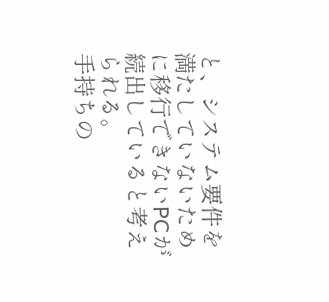と、システム要件を満たしていないために移行できないPCが続出していると考えられる。
手持ちの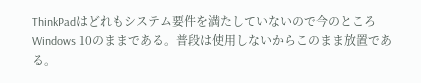ThinkPadはどれもシステム要件を満たしていないので今のところWindows 10のままである。普段は使用しないからこのまま放置である。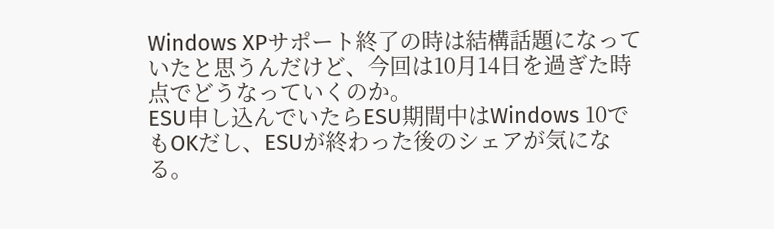Windows XPサポート終了の時は結構話題になっていたと思うんだけど、今回は10月14日を過ぎた時点でどうなっていくのか。
ESU申し込んでいたらESU期間中はWindows 10でもOKだし、ESUが終わった後のシェアが気になる。